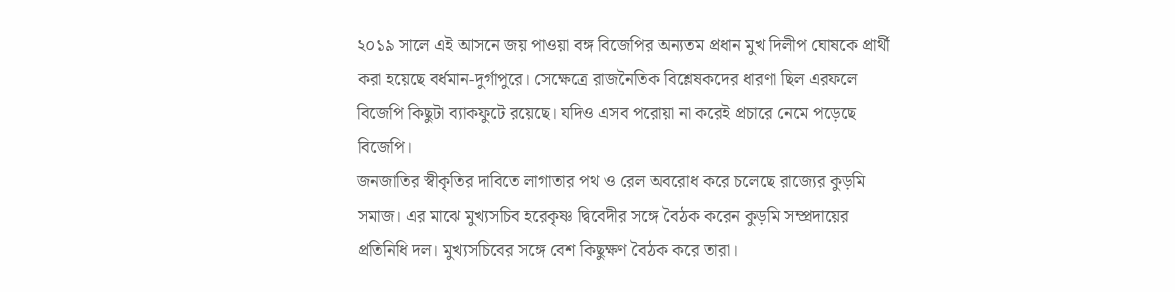২০১৯ সালে এই আসনে জয় পাওয়া বঙ্গ বিজেপির অন্যতম প্রধান মুখ দিলীপ ঘোষকে প্রার্থী করা হয়েছে বর্ধমান-দুর্গাপুরে। সেক্ষেত্রে রাজনৈতিক বিশ্লেষকদের ধারণা ছিল এরফলে বিজেপি কিছুটা ব্যাকফুটে রয়েছে। যদিও এসব পরোয়া না করেই প্রচারে নেমে পড়েছে বিজেপি।
জনজাতির স্বীকৃতির দাবিতে লাগাতার পথ ও রেল অবরোধ করে চলেছে রাজ্যের কুড়মি সমাজ। এর মাঝে মুখ্যসচিব হরেকৃষ্ণ দ্বিবেদীর সঙ্গে বৈঠক করেন কুড়মি সম্প্রদায়ের প্রতিনিধি দল। মুখ্যসচিবের সঙ্গে বেশ কিছুক্ষণ বৈঠক করে তারা।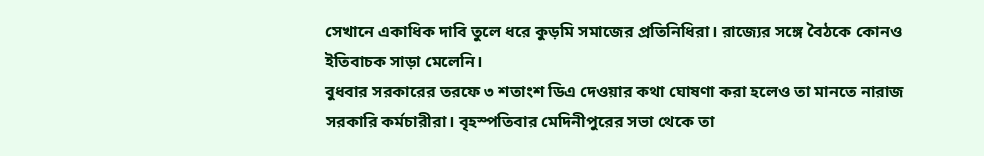সেখানে একাধিক দাবি তুলে ধরে কুড়মি সমাজের প্রতিনিধিরা। রাজ্যের সঙ্গে বৈঠকে কোনও ইতিবাচক সাড়া মেলেনি।
বুধবার সরকারের তরফে ৩ শতাংশ ডিএ দেওয়ার কথা ঘোষণা করা হলেও তা মানতে নারাজ সরকারি কর্মচারীরা। বৃহস্পতিবার মেদিনীপুরের সভা থেকে তা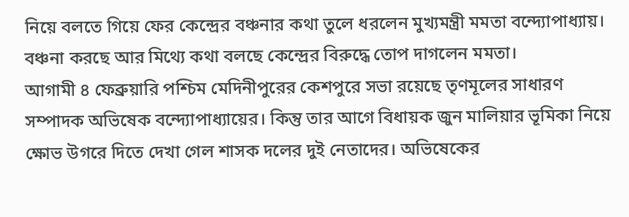নিয়ে বলতে গিয়ে ফের কেন্দ্রের বঞ্চনার কথা তুলে ধরলেন মুখ্যমন্ত্রী মমতা বন্দ্যোপাধ্যায়। বঞ্চনা করছে আর মিথ্যে কথা বলছে কেন্দ্রের বিরুদ্ধে তোপ দাগলেন মমতা।
আগামী ৪ ফেব্রুয়ারি পশ্চিম মেদিনীপুরের কেশপুরে সভা রয়েছে তৃণমূলের সাধারণ সম্পাদক অভিষেক বন্দ্যোপাধ্যায়ের। কিন্তু তার আগে বিধায়ক জুন মালিয়ার ভূমিকা নিয়ে ক্ষোভ উগরে দিতে দেখা গেল শাসক দলের দুই নেতাদের। অভিষেকের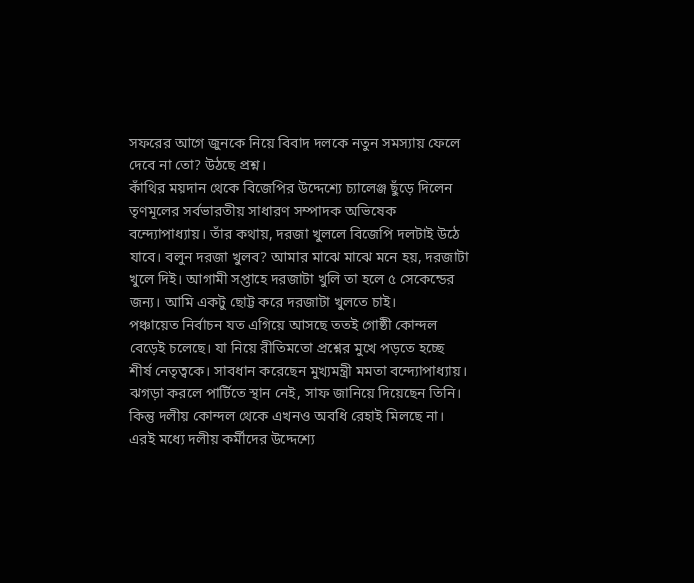সফরের আগে জুনকে নিয়ে বিবাদ দলকে নতুন সমস্যায় ফেলে দেবে না তো? উঠছে প্রশ্ন।
কাঁথির ময়দান থেকে বিজেপির উদ্দেশ্যে চ্যালেঞ্জ ছুঁড়ে দিলেন তৃণমূলের সর্বভারতীয় সাধারণ সম্পাদক অভিষেক বন্দ্যোপাধ্যায়। তাঁর কথায়, দরজা খুললে বিজেপি দলটাই উঠে যাবে। বলুন দরজা খুলব? আমার মাঝে মাঝে মনে হয়, দরজাটা খুলে দিই। আগামী সপ্তাহে দরজাটা খুলি তা হলে ৫ সেকেন্ডের জন্য। আমি একটু ছোট্ট করে দরজাটা খুলতে চাই।
পঞ্চায়েত নির্বাচন যত এগিয়ে আসছে ততই গোষ্ঠী কোন্দল বেড়েই চলেছে। যা নিয়ে রীতিমতো প্রশ্নের মুখে পড়তে হচ্ছে শীর্ষ নেতৃত্বকে। সাবধান করেছেন মুখ্যমন্ত্রী মমতা বন্দ্যোপাধ্যায়। ঝগড়া করলে পার্টিতে স্থান নেই, সাফ জানিয়ে দিয়েছেন তিনি। কিন্তু দলীয় কোন্দল থেকে এখনও অবধি রেহাই মিলছে না। এরই মধ্যে দলীয় কর্মীদের উদ্দেশ্যে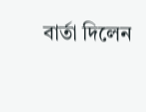বার্তা দিলেন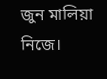জুন মালিয়া নিজে।